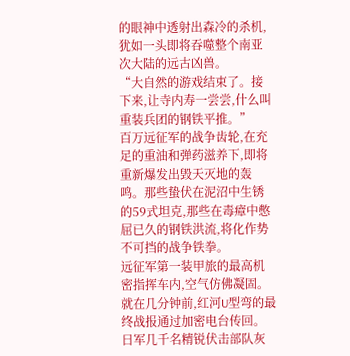的眼神中透射出森冷的杀机,犹如一头即将吞噬整个南亚次大陆的远古凶兽。
“大自然的游戏结束了。接下来,让寺内寿一尝尝,什么叫重装兵团的钢铁平推。”
百万远征军的战争齿轮,在充足的重油和弹药滋养下,即将重新爆发出毁天灭地的轰鸣。那些蛰伏在泥沼中生锈的59式坦克,那些在毒瘴中憋屈已久的钢铁洪流,将化作势不可挡的战争铁拳。
远征军第一装甲旅的最高机密指挥车内,空气仿佛凝固。
就在几分钟前,红河U型弯的最终战报通过加密电台传回。日军几千名精锐伏击部队灰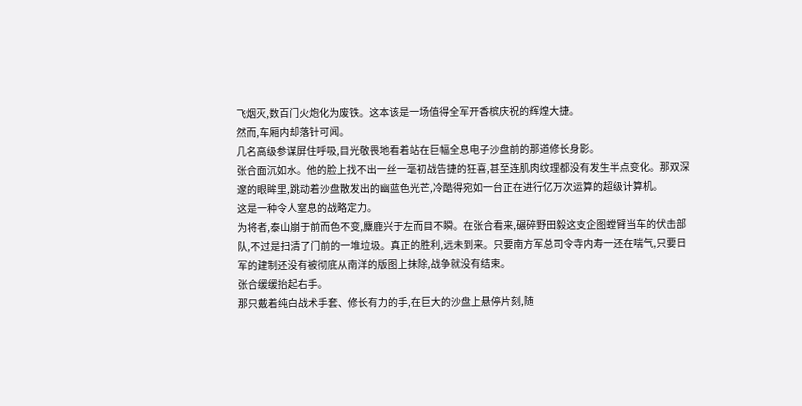飞烟灭,数百门火炮化为废铁。这本该是一场值得全军开香槟庆祝的辉煌大捷。
然而,车厢内却落针可闻。
几名高级参谋屏住呼吸,目光敬畏地看着站在巨幅全息电子沙盘前的那道修长身影。
张合面沉如水。他的脸上找不出一丝一毫初战告捷的狂喜,甚至连肌肉纹理都没有发生半点变化。那双深邃的眼眸里,跳动着沙盘散发出的幽蓝色光芒,冷酷得宛如一台正在进行亿万次运算的超级计算机。
这是一种令人窒息的战略定力。
为将者,泰山崩于前而色不变,麋鹿兴于左而目不瞬。在张合看来,碾碎野田毅这支企图螳臂当车的伏击部队,不过是扫清了门前的一堆垃圾。真正的胜利,远未到来。只要南方军总司令寺内寿一还在喘气,只要日军的建制还没有被彻底从南洋的版图上抹除,战争就没有结束。
张合缓缓抬起右手。
那只戴着纯白战术手套、修长有力的手,在巨大的沙盘上悬停片刻,随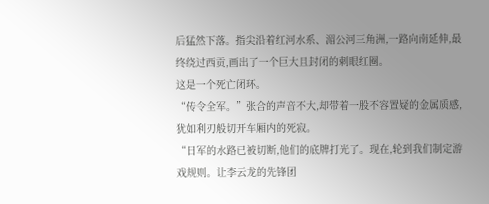后猛然下落。指尖沿着红河水系、湄公河三角洲,一路向南延伸,最终绕过西贡,画出了一个巨大且封闭的刺眼红圈。
这是一个死亡闭环。
“传令全军。”张合的声音不大,却带着一股不容置疑的金属质感,犹如利刃般切开车厢内的死寂。
“日军的水路已被切断,他们的底牌打光了。现在,轮到我们制定游戏规则。让李云龙的先锋团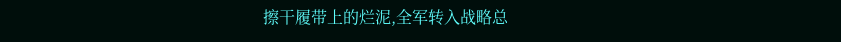擦干履带上的烂泥,全军转入战略总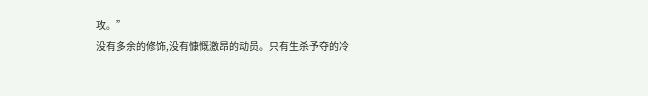攻。”
没有多余的修饰,没有慷慨激昂的动员。只有生杀予夺的冷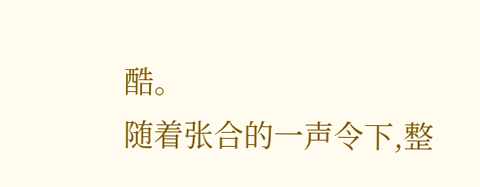酷。
随着张合的一声令下,整